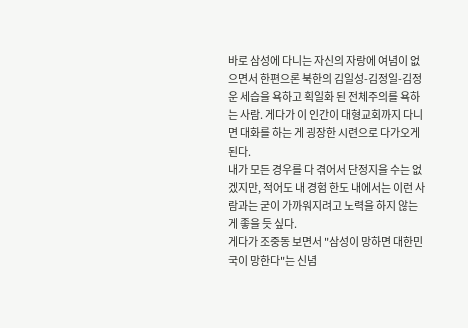바로 삼성에 다니는 자신의 자랑에 여념이 없으면서 한편으론 북한의 김일성-김정일-김정운 세습을 욕하고 획일화 된 전체주의를 욕하는 사람. 게다가 이 인간이 대형교회까지 다니면 대화를 하는 게 굉장한 시련으로 다가오게 된다.
내가 모든 경우를 다 겪어서 단정지을 수는 없겠지만, 적어도 내 경험 한도 내에서는 이런 사람과는 굳이 가까워지려고 노력을 하지 않는 게 좋을 듯 싶다.
게다가 조중동 보면서 "삼성이 망하면 대한민국이 망한다"는 신념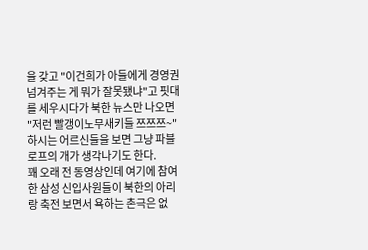을 갖고 "이건희가 아들에게 경영권 넘겨주는 게 뭐가 잘못됐냐"고 핏대를 세우시다가 북한 뉴스만 나오면 "저런 빨갱이노무새키들 쯔쯔쯔~" 하시는 어르신들을 보면 그냥 파블로프의 개가 생각나기도 한다.
꽤 오래 전 동영상인데 여기에 참여한 삼성 신입사원들이 북한의 아리랑 축전 보면서 욕하는 촌극은 없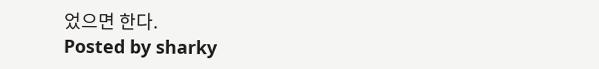었으면 한다.
Posted by sharky